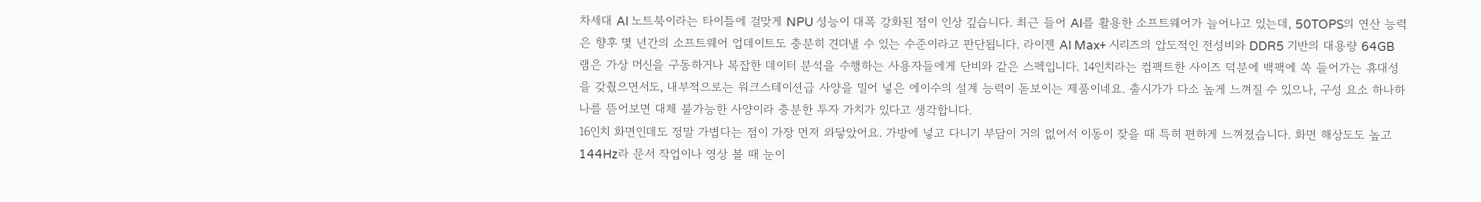차세대 AI 노트북이라는 타이틀에 걸맞게 NPU 성능이 대폭 강화된 점이 인상 깊습니다. 최근 들어 AI를 활용한 소프트웨어가 늘어나고 있는데, 50TOPS의 연산 능력은 향후 몇 년간의 소프트웨어 업데이트도 충분히 견뎌낼 수 있는 수준이라고 판단됩니다. 라이젠 AI Max+ 시리즈의 압도적인 전성비와 DDR5 기반의 대용량 64GB 램은 가상 머신을 구동하거나 복잡한 데이터 분석을 수행하는 사용자들에게 단비와 같은 스펙입니다. 14인치라는 컴팩트한 사이즈 덕분에 백팩에 쏙 들어가는 휴대성을 갖췄으면서도, 내부적으로는 워크스테이션급 사양을 밀어 넣은 에이수의 설계 능력이 돋보이는 제품이네요. 출시가가 다소 높게 느껴질 수 있으나, 구성 요소 하나하나를 뜯어보면 대체 불가능한 사양이라 충분한 투자 가치가 있다고 생각합니다.
16인치 화면인데도 정말 가볍다는 점이 가장 먼저 와닿았어요. 가방에 넣고 다니기 부담이 거의 없어서 이동이 잦을 때 특히 편하게 느껴졌습니다. 화면 해상도도 높고 144Hz라 문서 작업이나 영상 볼 때 눈이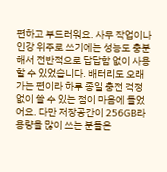편하고 부드러워요. 사무 작업이나 인강 위주로 쓰기에는 성능도 충분해서 전반적으로 답답함 없이 사용할 수 있었습니다. 배터리도 오래 가는 편이라 하루 종일 충전 걱정 없이 쓸 수 있는 점이 마음에 들었어요. 다만 저장공간이 256GB라 용량을 많이 쓰는 분들은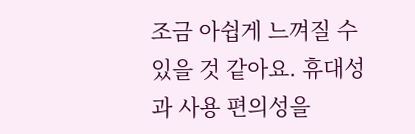조금 아쉽게 느껴질 수 있을 것 같아요. 휴대성과 사용 편의성을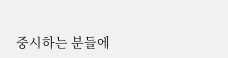중시하는 분들에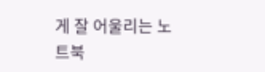게 잘 어울리는 노트북